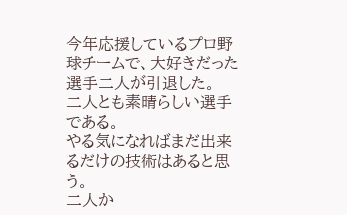今年応援しているプロ野球チームで、大好きだった選手二人が引退した。
二人とも素晴らしい選手である。
やる気になればまだ出来るだけの技術はあると思う。
二人か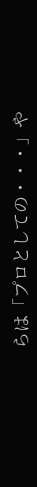らは「プロとしての・・・」や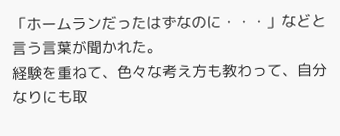「ホームランだったはずなのに・・・」などと言う言葉が聞かれた。
経験を重ねて、色々な考え方も教わって、自分なりにも取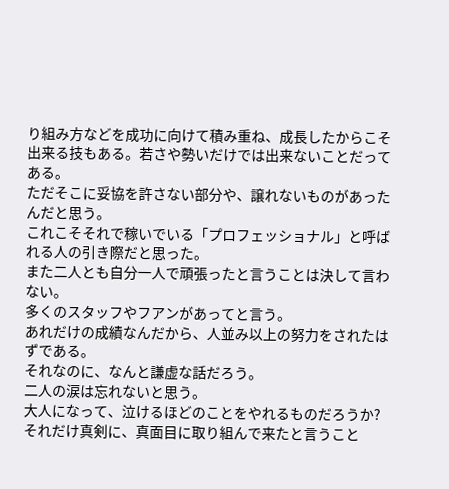り組み方などを成功に向けて積み重ね、成長したからこそ出来る技もある。若さや勢いだけでは出来ないことだってある。
ただそこに妥協を許さない部分や、譲れないものがあったんだと思う。
これこそそれで稼いでいる「プロフェッショナル」と呼ばれる人の引き際だと思った。
また二人とも自分一人で頑張ったと言うことは決して言わない。
多くのスタッフやフアンがあってと言う。
あれだけの成績なんだから、人並み以上の努力をされたはずである。
それなのに、なんと謙虚な話だろう。
二人の涙は忘れないと思う。
大人になって、泣けるほどのことをやれるものだろうか?
それだけ真剣に、真面目に取り組んで来たと言うこと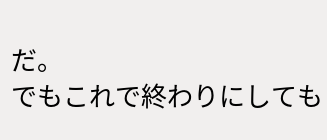だ。
でもこれで終わりにしても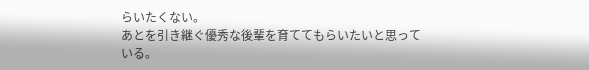らいたくない。
あとを引き継ぐ優秀な後輩を育ててもらいたいと思っている。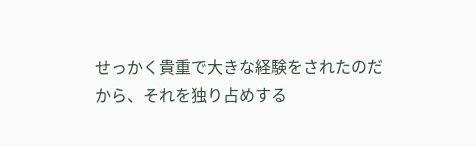せっかく貴重で大きな経験をされたのだから、それを独り占めする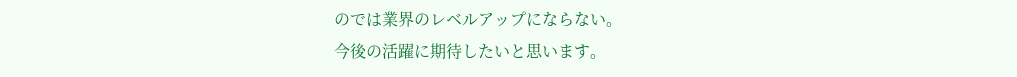のでは業界のレベルアップにならない。
今後の活躍に期待したいと思います。